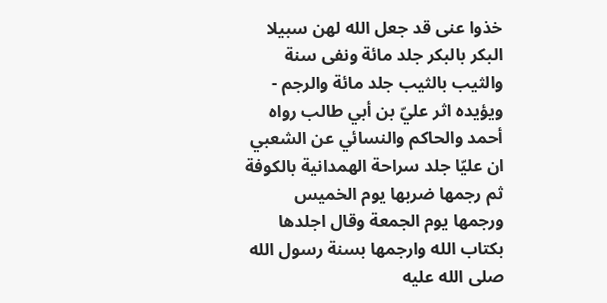خذوا عنى قد جعل الله لهن سبيلا البكر بالبكر جلد مائة ونفى سنة والثيب بالثيب جلد مائة والرجم - ويؤيده اثر عليّ بن أبي طالب رواه أحمد والحاكم والنسائي عن الشعبي ان عليّا جلد سراحة الهمدانية بالكوفة ثم رجمها ضربها يوم الخميس ورجمها يوم الجمعة وقال اجلدها بكتاب الله وارجمها بسنة رسول الله صلى الله عليه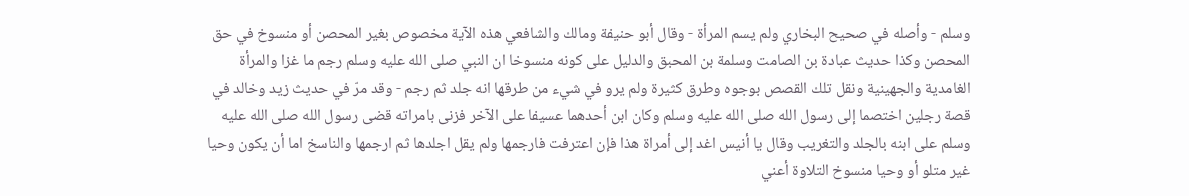وسلم - وأصله في صحيح البخاري ولم يسم المرأة - وقال أبو حنيفة ومالك والشافعي هذه الآية مخصوص بغير المحصن أو منسوخ في حق المحصن وكذا حديث عبادة بن الصامت وسلمة بن المحبق والدليل على كونه منسوخا ان النبي صلى الله عليه وسلم رجم ما غزا والمرأة الغامدية والجهينية ونقل تلك القصص بوجوه وطرق كثيرة ولم يرو في شيء من طرقها انه جلد ثم رجم - وقد مرّ في حديث زيد وخالد في قصة رجلين اختصما إلى رسول الله صلى الله عليه وسلم وكان ابن أحدهما عسيفا على الآخر فزنى بامراته قضى رسول الله صلى الله عليه وسلم على ابنه بالجلد والتغريب وقال يا أنيس اغد إلى أمراة هذا فإن اعترفت فارجمها ولم يقل اجلدها ثم ارجمها والناسخ اما أن يكون وحيا غير متلو أو وحيا منسوخ التلاوة أعني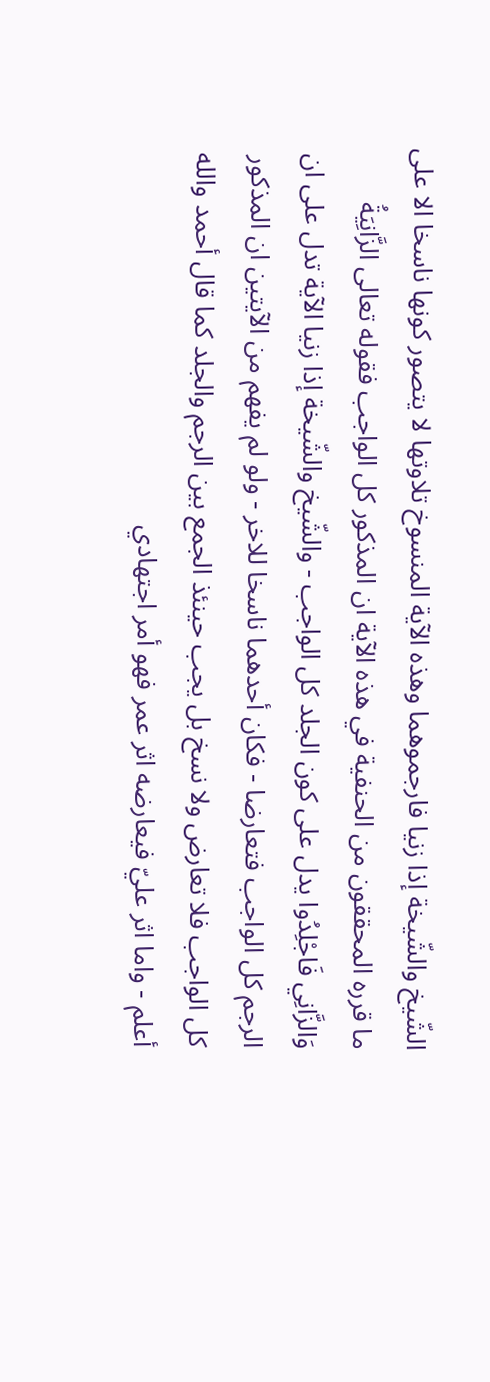الشّيخ والشّيخة إذا زنيا فارجموهما وهذه الآية المنسوخ تلاوتها لا يتصور كونها ناسخا الا على ما قرره المحققون من الحنفية في هذه الآية ان المذكور كل الواجب فقوله تعالى الزَّانِيَةُ وَالزَّانِي فَاجْلِدُوا يدل على كون الجلد كل الواجب - والشّيخ والشّيخة إذا زنيا الآية تدل على ان الرجم كل الواجب فتعارضا - فكان أحدهما ناسخا للاخر - ولو لم يفهم من الآيتين ان المذكور كل الواجب فلا تعارض ولا نسخ بل يجب حينئذ الجمع بين الرجم والجلد كما قال أحمد والله أعلم - واما اثر عليّ فيعارضه اثر عمر فهو أمر اجتهادي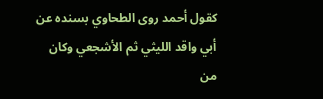كقول أحمد روى الطحاوي بسنده عن أبي واقد الليثي ثم الأشجعي وكان من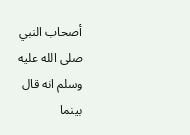أصحاب النبي صلى الله عليه وسلم انه قال بينما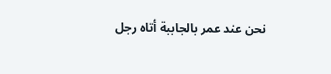نحن عند عمر بالجاببة أتاه رجل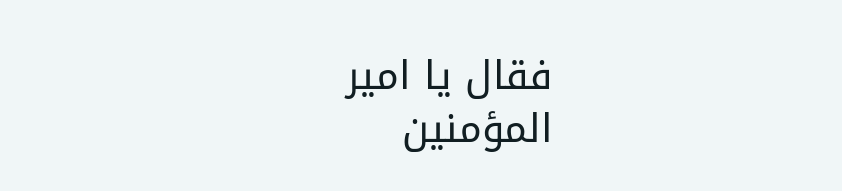فقال يا امير المؤمنين